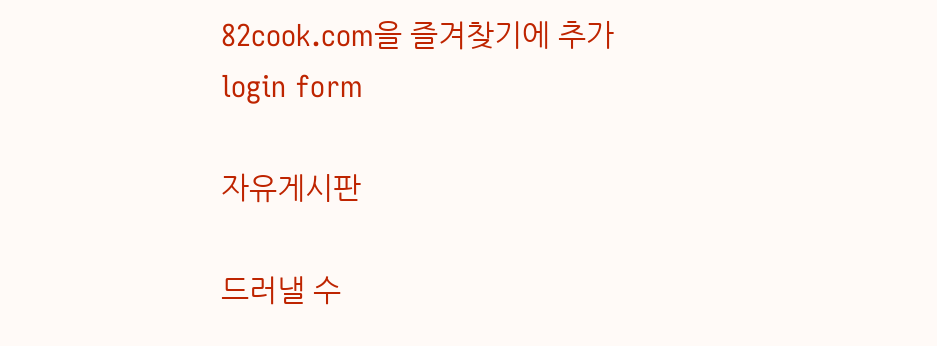82cook.com을 즐겨찾기에 추가
login form

자유게시판

드러낼 수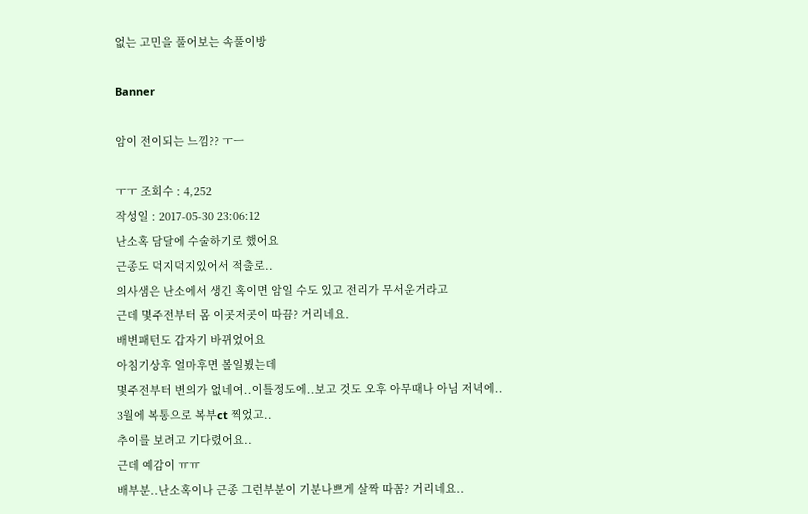없는 고민을 풀어보는 속풀이방

Banner

암이 전이되는 느낌?? ㅜㅡ

ㅜㅜ 조회수 : 4,252
작성일 : 2017-05-30 23:06:12
난소혹 담달에 수술하기로 했어요
근종도 덕지덕지있어서 적출로..
의사샘은 난소에서 생긴 혹이면 암일 수도 있고 전리가 무서운거라고
근데 몇주전부터 몸 이곳저곳이 따끔? 거리네요.
배변패턴도 갑자기 바뀌었어요
아침기상후 얼마후면 볼일뵜는데
몇주전부터 변의가 없네여..이틀정도에..보고 것도 오후 아무때나 아님 저녁에..
3월에 복통으로 복부ct 찍었고..
추이를 보려고 기다렸어요..
근데 예감이 ㅠㅠ
배부분..난소혹이나 근종 그런부분이 기분나쁘게 살짝 따꼼? 거리네요..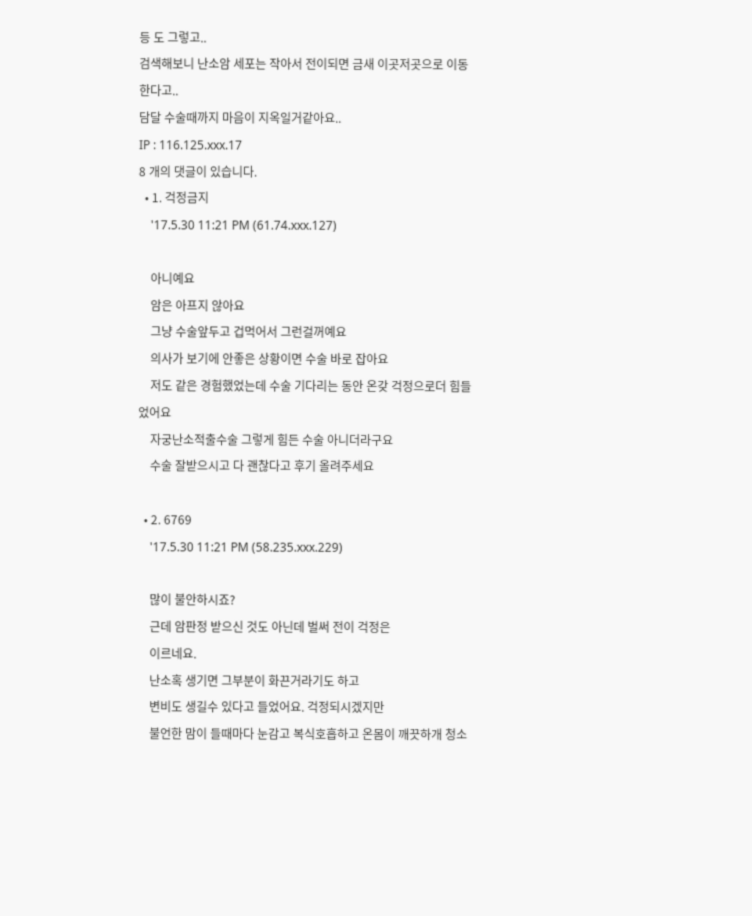등 도 그렇고..
검색해보니 난소암 세포는 작아서 전이되면 금새 이곳저곳으로 이동한다고..
담달 수술때까지 마음이 지옥일거같아요..
IP : 116.125.xxx.17
8 개의 댓글이 있습니다.
  • 1. 걱정금지
    '17.5.30 11:21 PM (61.74.xxx.127)

    아니예요
    암은 아프지 않아요
    그냥 수술앞두고 겁먹어서 그런걸꺼예요
    의사가 보기에 안좋은 상황이면 수술 바로 잡아요
    저도 같은 경험했었는데 수술 기다리는 동안 온갖 걱정으로더 힘들었어요
    자궁난소적출수술 그렇게 힘든 수술 아니더라구요
    수술 잘받으시고 다 괜찮다고 후기 올려주세요

  • 2. 6769
    '17.5.30 11:21 PM (58.235.xxx.229)

    많이 불안하시죠?
    근데 암판정 받으신 것도 아닌데 벌써 전이 걱정은
    이르네요.
    난소혹 생기면 그부분이 화끈거라기도 하고
    변비도 생길수 있다고 들었어요. 걱정되시겠지만
    불언한 맘이 들때마다 눈감고 복식호흡하고 온몸이 깨끗하개 청소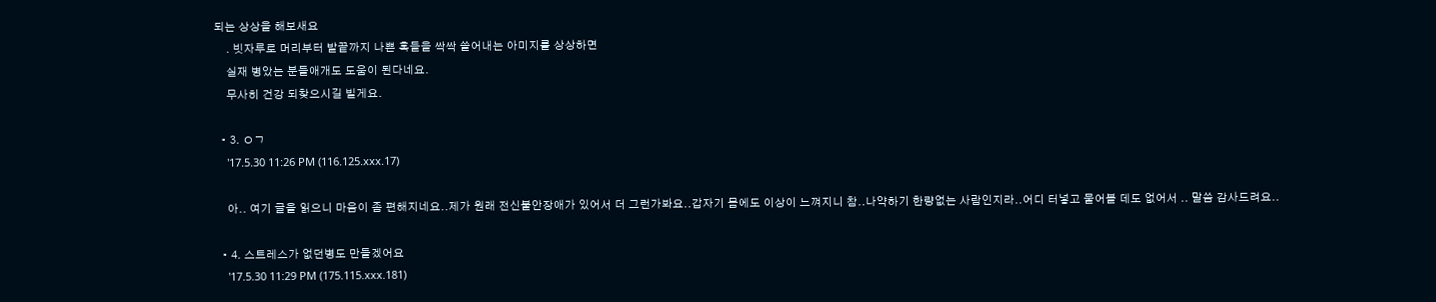되는 상상을 해보새요
    . 빗자루로 머리부터 발끝까지 나쁜 혹들을 싹싹 쓸어내는 아미지를 상상하면
    실재 병았는 분들애개도 도움이 된다네요.
    무사히 건강 되찾으시길 빌게요.

  • 3. ㅇㄱ
    '17.5.30 11:26 PM (116.125.xxx.17)

    아.. 여기 글을 읽으니 마음이 좀 편해지네요..제가 원래 전신불안장애가 있어서 더 그런가봐요..갑자기 몸에도 이상이 느껴지니 참..나약하기 한량없는 사람인지라..어디 터넣고 물어볼 데도 없어서 .. 말씀 감사드려요..

  • 4. 스트레스가 없던병도 만들겠어요
    '17.5.30 11:29 PM (175.115.xxx.181)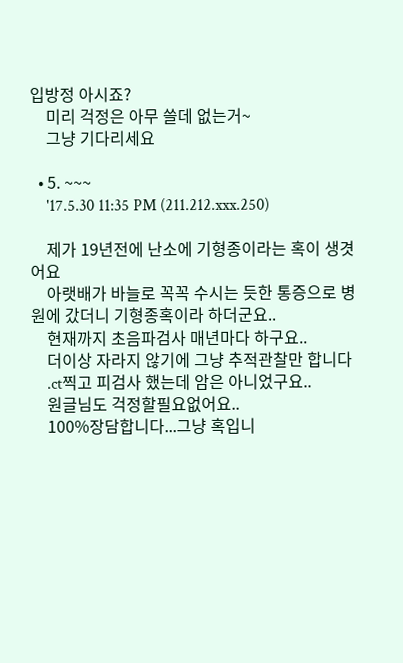입방정 아시죠?
    미리 걱정은 아무 쓸데 없는거~
    그냥 기다리세요

  • 5. ~~~
    '17.5.30 11:35 PM (211.212.xxx.250)

    제가 19년전에 난소에 기형종이라는 혹이 생겻어요
    아랫배가 바늘로 꼭꼭 수시는 듯한 통증으로 병원에 갔더니 기형종혹이라 하더군요..
    현재까지 초음파검사 매년마다 하구요..
    더이상 자라지 않기에 그냥 추적관찰만 합니다
    .ct찍고 피검사 했는데 암은 아니었구요..
    원글님도 걱정할필요없어요..
    100%장담합니다...그냥 혹입니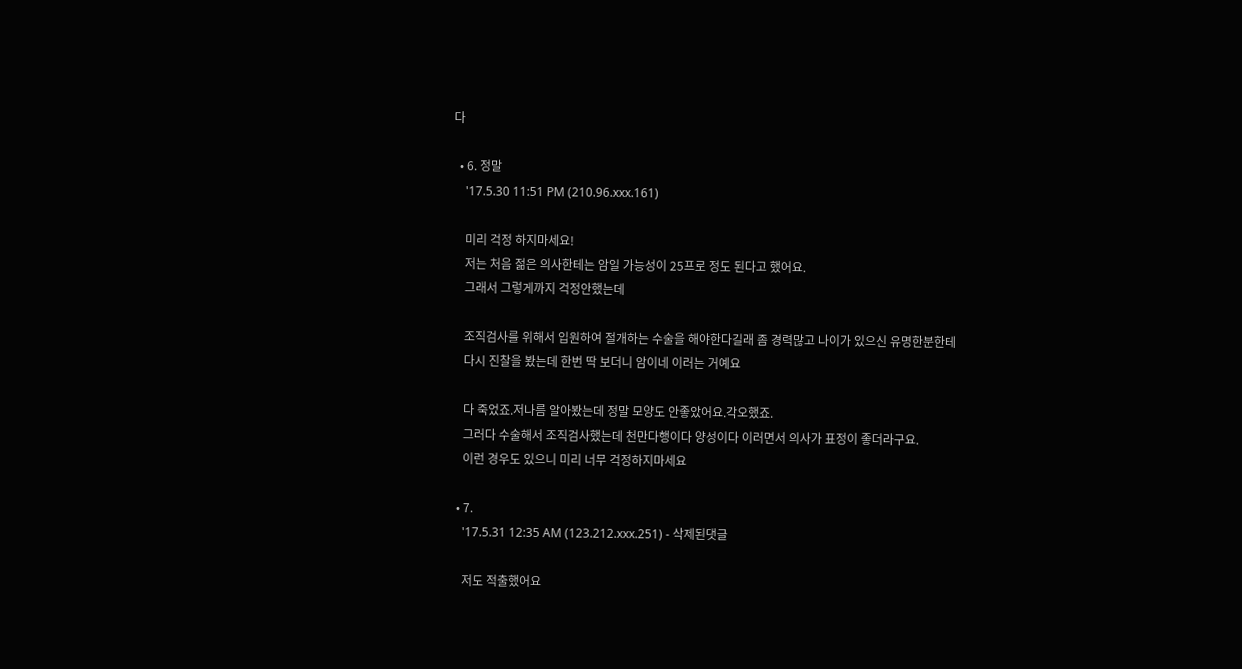다

  • 6. 정말
    '17.5.30 11:51 PM (210.96.xxx.161)

    미리 걱정 하지마세요!
    저는 처음 젊은 의사한테는 암일 가능성이 25프로 정도 된다고 했어요.
    그래서 그렇게까지 걱정안했는데

    조직검사를 위해서 입원하여 절개하는 수술을 해야한다길래 좀 경력많고 나이가 있으신 유명한분한테
    다시 진찰을 봤는데 한번 딱 보더니 암이네 이러는 거예요

    다 죽었죠.저나름 알아봤는데 정말 모양도 안좋았어요.각오했죠.
    그러다 수술해서 조직검사했는데 천만다행이다 양성이다 이러면서 의사가 표정이 좋더라구요.
    이런 경우도 있으니 미리 너무 걱정하지마세요

  • 7.
    '17.5.31 12:35 AM (123.212.xxx.251) - 삭제된댓글

    저도 적출했어요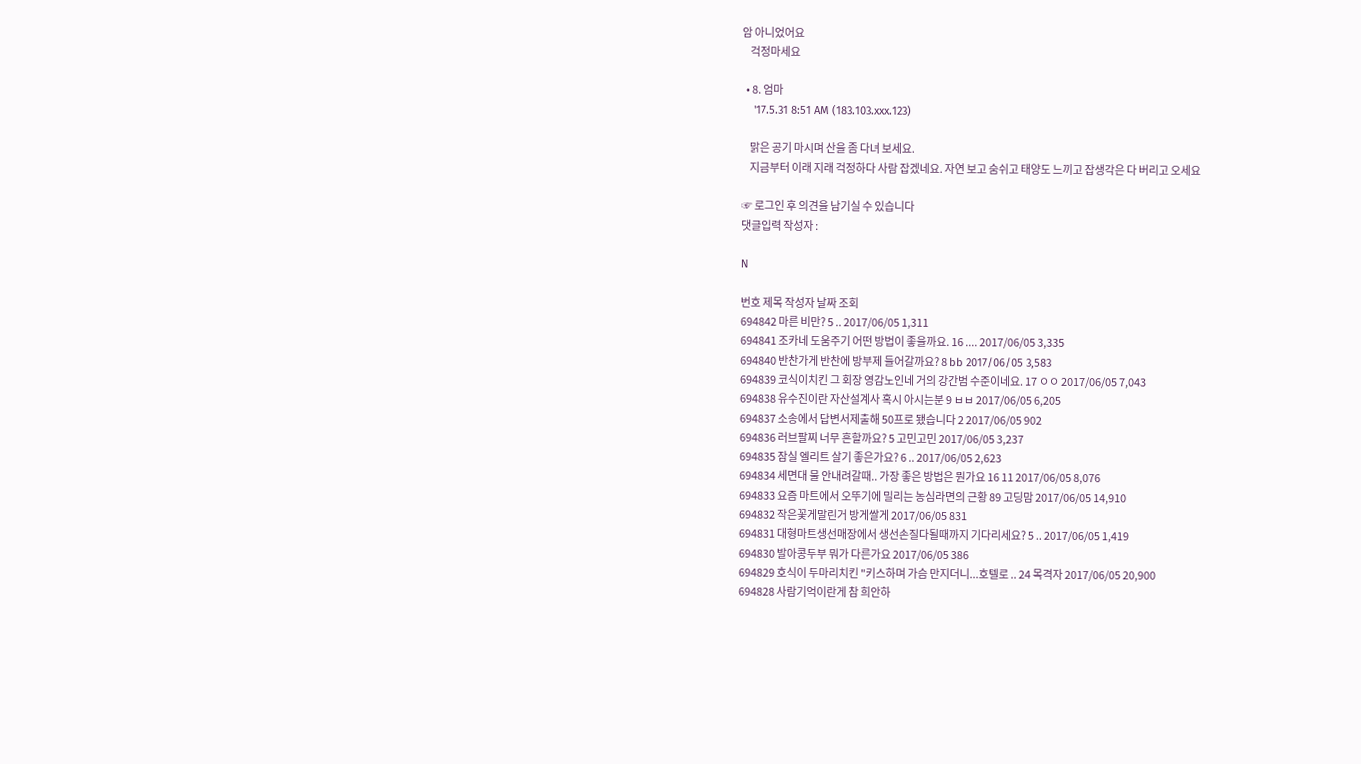암 아니었어요
    걱정마세요

  • 8. 엄마
    '17.5.31 8:51 AM (183.103.xxx.123)

    맑은 공기 마시며 산을 좀 다녀 보세요.
    지금부터 이래 지래 걱정하다 사람 잡겠네요. 자연 보고 숨쉬고 태양도 느끼고 잡생각은 다 버리고 오세요

☞ 로그인 후 의견을 남기실 수 있습니다
댓글입력 작성자 :

N

번호 제목 작성자 날짜 조회
694842 마른 비만? 5 .. 2017/06/05 1,311
694841 조카네 도움주기 어떤 방법이 좋을까요. 16 .... 2017/06/05 3,335
694840 반찬가게 반찬에 방부제 들어갈까요? 8 bb 2017/06/05 3,583
694839 코식이치킨 그 회장 영감노인네 거의 강간범 수준이네요. 17 ㅇㅇ 2017/06/05 7,043
694838 유수진이란 자산설계사 혹시 아시는분 9 ㅂㅂ 2017/06/05 6,205
694837 소송에서 답변서제출해 50프로 됐습니다 2 2017/06/05 902
694836 러브팔찌 너무 흔할까요? 5 고민고민 2017/06/05 3,237
694835 잠실 엘리트 살기 좋은가요? 6 .. 2017/06/05 2,623
694834 세면대 물 안내려갈때.. 가장 좋은 방법은 뭔가요 16 11 2017/06/05 8,076
694833 요즘 마트에서 오뚜기에 밀리는 농심라면의 근황 89 고딩맘 2017/06/05 14,910
694832 작은꽃게말린거 방게쌀게 2017/06/05 831
694831 대형마트생선매장에서 생선손질다될때까지 기다리세요? 5 .. 2017/06/05 1,419
694830 발아콩두부 뭐가 다른가요 2017/06/05 386
694829 호식이 두마리치킨 "키스하며 가슴 만지더니...호텔로 .. 24 목격자 2017/06/05 20,900
694828 사람기억이란게 참 희안하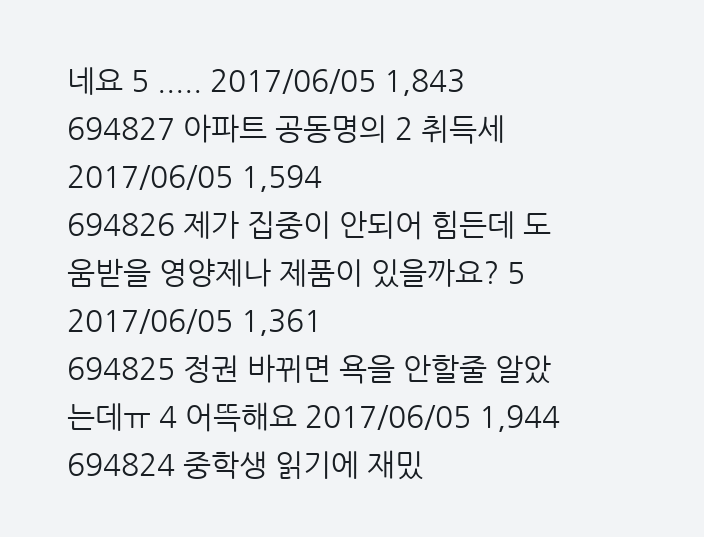네요 5 ..... 2017/06/05 1,843
694827 아파트 공동명의 2 취득세 2017/06/05 1,594
694826 제가 집중이 안되어 힘든데 도움받을 영양제나 제품이 있을까요? 5 2017/06/05 1,361
694825 정권 바뀌면 욕을 안할줄 알았는데ㅠ 4 어뜩해요 2017/06/05 1,944
694824 중학생 읽기에 재밌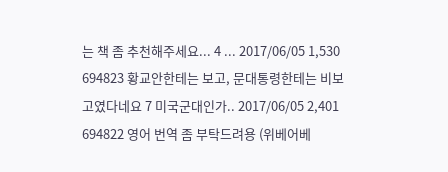는 책 좀 추천해주세요... 4 ... 2017/06/05 1,530
694823 황교안한테는 보고, 문대통령한테는 비보고였다네요 7 미국군대인가.. 2017/06/05 2,401
694822 영어 번역 좀 부탁드려용 (위베어베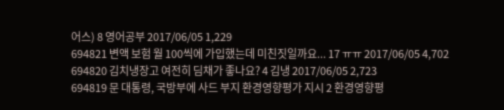어스) 8 영어공부 2017/06/05 1,229
694821 변액 보험 월 100씩에 가입했는데 미친짓일까요... 17 ㅠㅠ 2017/06/05 4,702
694820 김치냉장고 여전히 딤채가 좋나요? 4 김냉 2017/06/05 2,723
694819 문 대통령, 국방부에 사드 부지 환경영향평가 지시 2 환경영향평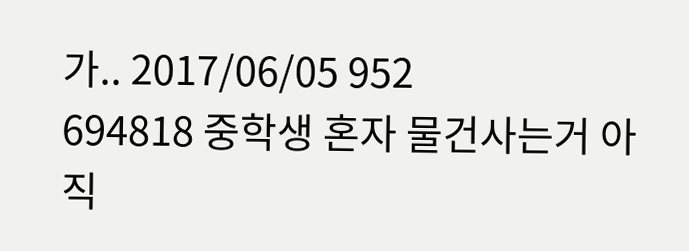가.. 2017/06/05 952
694818 중학생 혼자 물건사는거 아직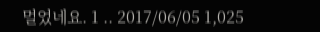멀었네요. 1 .. 2017/06/05 1,025